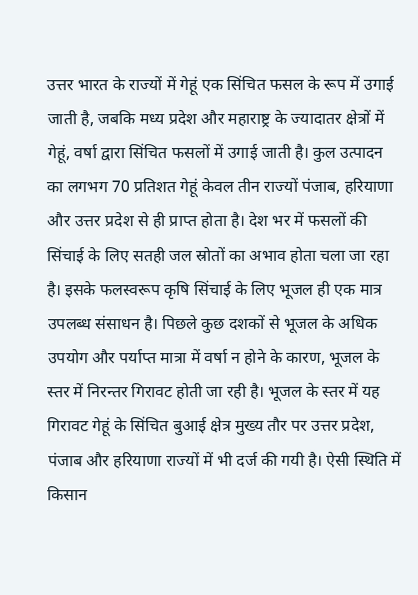उत्तर भारत के राज्यों में गेहूं एक सिंचित फसल के रूप में उगाई जाती है, जबकि मध्य प्रदेश और महाराष्ट्र के ज्यादातर क्षेत्रों में गेहूं, वर्षा द्वारा सिंचित फसलों में उगाई जाती है। कुल उत्पादन का लगभग 70 प्रतिशत गेहूं केवल तीन राज्यों पंजाब, हरियाणा और उत्तर प्रदेश से ही प्राप्त होता है। देश भर में फसलों की सिंचाई के लिए सतही जल स्रोतों का अभाव होता चला जा रहा है। इसके फलस्वरूप कृषि सिंचाई के लिए भूजल ही एक मात्र उपलब्ध संसाधन है। पिछले कुछ दशकों से भूजल के अधिक उपयोग और पर्याप्त मात्रा में वर्षा न होने के कारण, भूजल के स्तर में निरन्तर गिरावट होती जा रही है। भूजल के स्तर में यह गिरावट गेहूं के सिंचित बुआई क्षेत्र मुख्य तौर पर उत्तर प्रदेश, पंजाब और हरियाणा राज्यों में भी दर्ज की गयी है। ऐसी स्थिति में किसान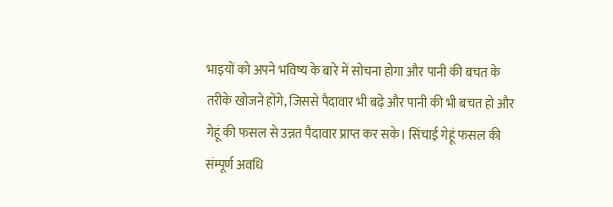भाइयों को अपने भविष्य के बारे में सोचना होगा और पानी की बचत के तरीके खोजने होंगे, जिससे पैदावार भी बढ़े और पानी की भी बचत हो और गेहूं की फसल से उन्नत पैदावार प्राप्त कर सके। सिंचाई गेहूं फसल की संम्पूर्ण अवधि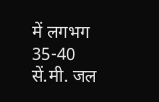में लगभग 35-40 सें.मी. जल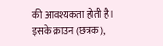की आवश्यकता होती है। इसके क्राउन (छत्रक),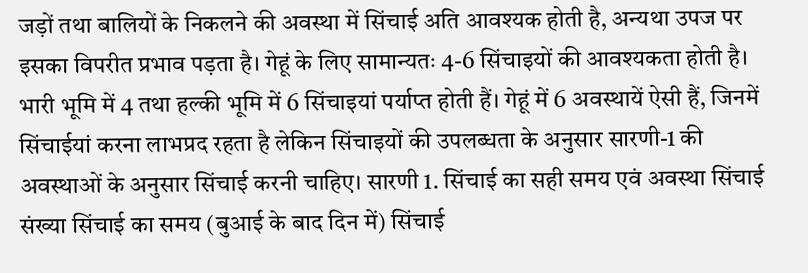जड़ों तथा बालियों के निकलने की अवस्था में सिंचाई अति आवश्यक होती है, अन्यथा उपज पर इसका विपरीत प्रभाव पड़ता है। गेहूं के लिए सामान्यतः 4-6 सिंचाइयों की आवश्यकता होती है। भारी भूमि में 4 तथा हल्की भूमि में 6 सिंचाइयां पर्याप्त होती हैं। गेहूं में 6 अवस्थायें ऐसी हैं, जिनमें सिंचाईयां करना लाभप्रद रहता है लेकिन सिंचाइयों की उपलब्धता के अनुसार सारणी-1 की अवस्थाओं के अनुसार सिंचाई करनी चाहिए। सारणी 1. सिंचाई का सही समय एवं अवस्था सिंचाई संख्या सिंचाई का समय (बुआई के बाद दिन में) सिंचाई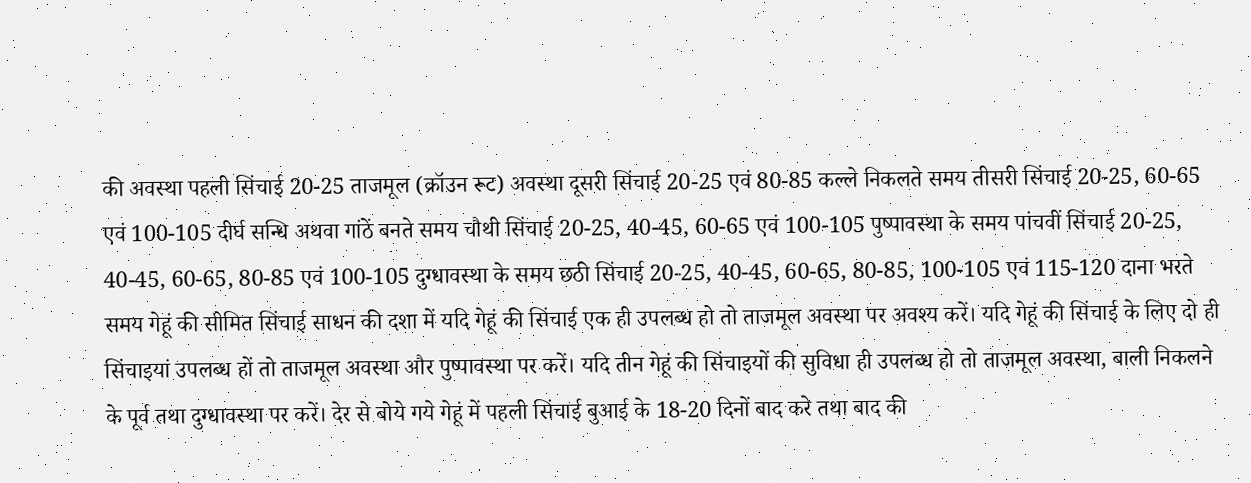की अवस्था पहली सिंचाई 20-25 ताजमूल (क्रॉउन रूट) अवस्था दूसरी सिंचाई 20-25 एवं 80-85 कल्ले निकलते समय तीसरी सिंचाई 20-25, 60-65 एवं 100-105 दीर्घ सन्धि अथवा गांठें बनते समय चौथी सिंचाई 20-25, 40-45, 60-65 एवं 100-105 पुष्पावस्था के समय पांचवीं सिंचाई 20-25, 40-45, 60-65, 80-85 एवं 100-105 दुग्धावस्था के समय छठी सिंचाई 20-25, 40-45, 60-65, 80-85, 100-105 एवं 115-120 दाना भरते समय गेहूं की सीमित सिंचाई साधन की दशा में यदि गेहूं की सिंचाई एक ही उपलब्ध हो तो ताजमूल अवस्था पर अवश्य करें। यदि गेहूं की सिंचाई के लिए दो ही सिंचाइयां उपलब्ध हों तो ताजमूल अवस्था और पुष्पावस्था पर करें। यदि तीन गेहूं की सिंचाइयों की सुविधा ही उपलब्ध हो तो ताजमूल अवस्था, बाली निकलने के पूर्व तथा दुग्धावस्था पर करें। देर से बोये गये गेहूं में पहली सिंचाई बुआई के 18-20 दिनों बाद करे तथा बाद की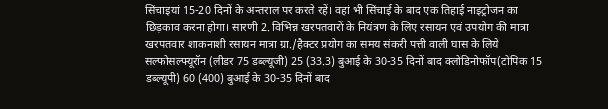सिंचाइयां 15-20 दिनों के अन्तराल पर करते रहें। वहां भी सिंचाई के बाद एक तिहाई नाइट्रोजन का छिड़काव करना होगा। सारणी 2. विभिन्न खरपतवारों के नियंत्रण के लिए रसायन एवं उपयोग की मात्रा खरपतवार शाकनाशी रसायन मात्रा ग्रा./हैक्टर प्रयोग का समय संकरी पत्ती वाली घास के लिये सल्फोसल्फ्यूरॉन (लीडर 75 डब्ल्यूजी) 25 (33.3) बुआई के 30-35 दिनों बाद क्लोडिनोफॉप(टोपिक 15 डब्ल्यूपी) 60 (400) बुआई के 30-35 दिनों बाद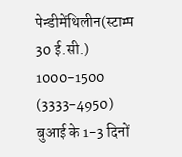पेन्डीमेंथिलीन(स्टाम्प 30 ई.सी.) 1000-1500 (3333-4950) बुआई के 1-3 दिनों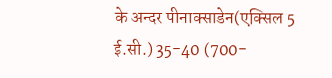के अन्दर पीनाक्साडेन(एक्सिल 5 ई.सी.) 35-40 (700-